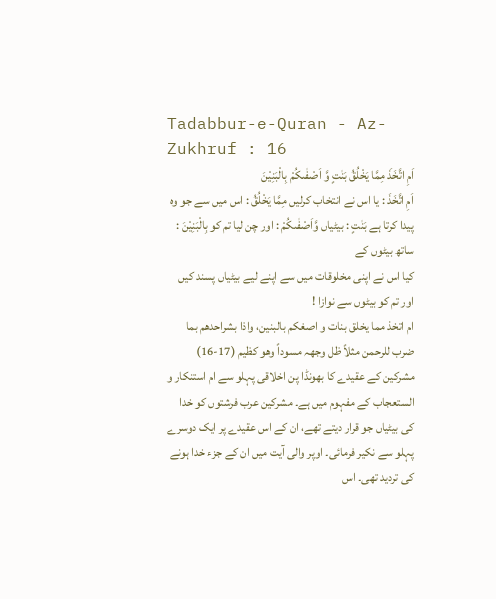Tadabbur-e-Quran - Az-Zukhruf : 16
اَمِ اتَّخَذَ مِمَّا یَخْلُقُ بَنٰتٍ وَّ اَصْفٰىكُمْ بِالْبَنِیْنَ
اَمِ اتَّخَذَ : یا اس نے انتخاب کرلیں مِمَّا يَخْلُقُ : اس میں سے جو وہ پیدا کرتا ہے بَنٰتٍ : بیٹیاں وَّاَصْفٰىكُمْ : اور چن لیا تم کو بِالْبَنِيْنَ : ساتھ بیٹوں کے
کیا اس نے اپنی مخلوقات میں سے اپنے لیے بیٹیاں پسند کیں اور تم کو بیٹوں سے نوازا !
ام اتخذ مما یخلق بنات و اصغکم بالبنین، واذا بشراحدھم بما ضرب للرحمن مثلاً ظل وجھہ مسوداً وھو کظیم (17-16) مشرکین کے عقیدے کا بھونڈا پن اخلاقی پہلو سے ام استنکار و الستعجاب کے مفہوم میں ہے۔ مشرکین عرب فرشتوں کو خدا کی بیٹیاں جو قرار دیتے تھے، ان کے اس عقیدے پر ایک دوسرے پہلو سے نکیر فرمائی۔ اوپر والی آیت میں ان کے جزء خدا ہونے کی تردید تھی۔ اس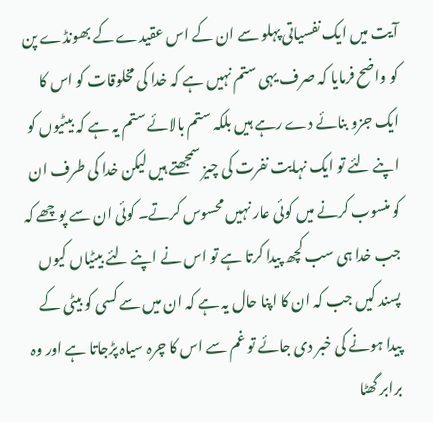آیت میں ایک نفسیاتی پہلو سے ان کے اس عقیدے کے بھونڈے پن کو واضح فرمایا کہ صرف یہی ستم نہیں ہے کہ خدا کی مخلوقات کو اس کا ایک جزو بنائے دے رہے ہیں بلکہ ستم بالائے ستم یہ ہے کہ بیٹیوں کو اپنے لئے تو ایک نہایت نفرت کی چیز سمجھتے ہیں لیکن خدا کی طرف ان کو منسوب کرنے میں کوئی عار نہیں محسوس کرتے۔ کوئی ان سے پوچھے کہ جب خدا ہی سب کچھ پیدا کرتا ہے تو اس نے اپنے لئے بیٹیاں کیوں پسند کیں جب کہ ان کا اپنا حال یہ ہے کہ ان میں سے کسی کو بیٹی کے پیدا ہونے کی خبر دی جائے تو غم سے اس کا چرہ سیاہ پڑجاتا ہے اور وہ برابر گھٹا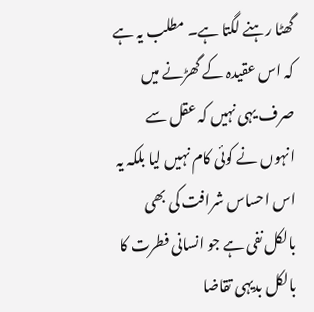گھٹا رہنے لگتا ہے۔ مطلب یہ ہے کہ اس عقیدہ کے گھڑنے میں صرف یہی نہیں کہ عقل سے انہوں نے کوئی کام نہیں لیا بلکہ یہ اس احساس شرافت کی بھی بالکل نفی ہے جو انسانی فطرت کا بالکل بدیہی تقاضا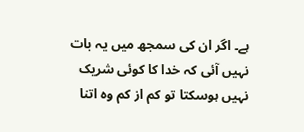ہے۔ اگر ان کی سمجھ میں یہ بات نہیں آئی کہ خدا کا کوئی شریک نہیں ہوسکتا تو کم از کم وہ اتنا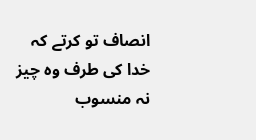انصاف تو کرتے کہ خدا کی طرف وہ چیز نہ منسوب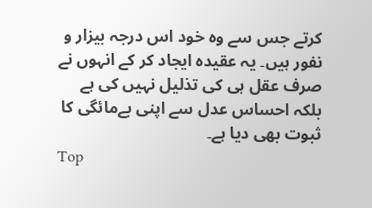کرتے جس سے وہ خود اس درجہ بیزار و نفور ہیں۔ یہ عقیدہ ایجاد کر کے انہوں نے صرف عقل ہی کی تذلیل نہیں کی ہے بلکہ احساس عدل سے اپنی بےمائگی کا ثبوت بھی دیا ہے۔
Top